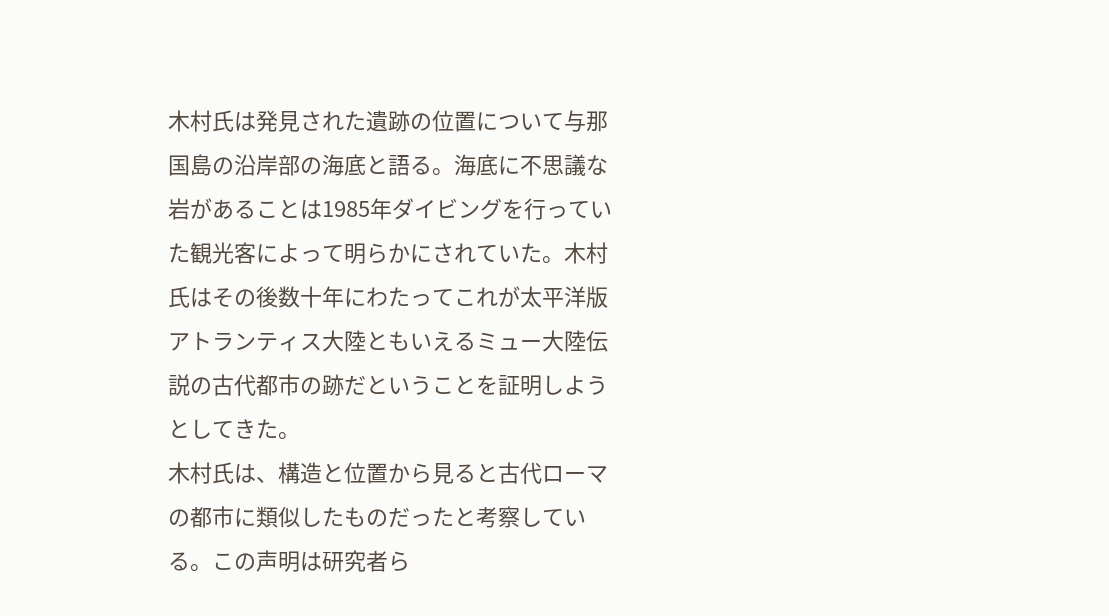木村氏は発見された遺跡の位置について与那国島の沿岸部の海底と語る。海底に不思議な岩があることは1985年ダイビングを行っていた観光客によって明らかにされていた。木村氏はその後数十年にわたってこれが太平洋版アトランティス大陸ともいえるミュー大陸伝説の古代都市の跡だということを証明しようとしてきた。
木村氏は、構造と位置から見ると古代ローマの都市に類似したものだったと考察している。この声明は研究者ら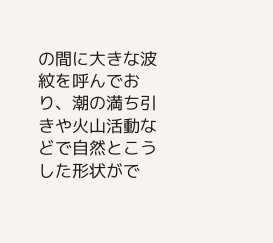の間に大きな波紋を呼んでおり、潮の満ち引きや火山活動などで自然とこうした形状がで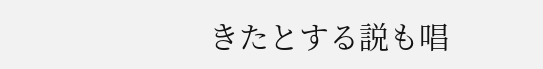きたとする説も唱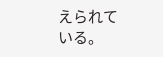えられている。